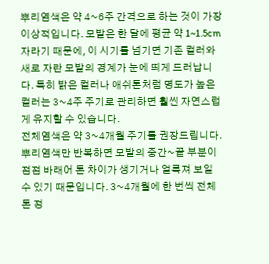뿌리염색은 약 4~6주 간격으로 하는 것이 가장 이상적입니다. 모발은 한 달에 평균 약 1~1.5cm 자라기 때문에, 이 시기를 넘기면 기존 컬러와 새로 자란 모발의 경계가 눈에 띄게 드러납니다. 특히 밝은 컬러나 애쉬톤처럼 명도가 높은 컬러는 3~4주 주기로 관리하면 훨씬 자연스럽게 유지할 수 있습니다.
전체염색은 약 3~4개월 주기를 권장드립니다. 뿌리염색만 반복하면 모발의 중간~끝 부분이 점점 바래어 톤 차이가 생기거나 얼룩져 보일 수 있기 때문입니다. 3~4개월에 한 번씩 전체 톤 정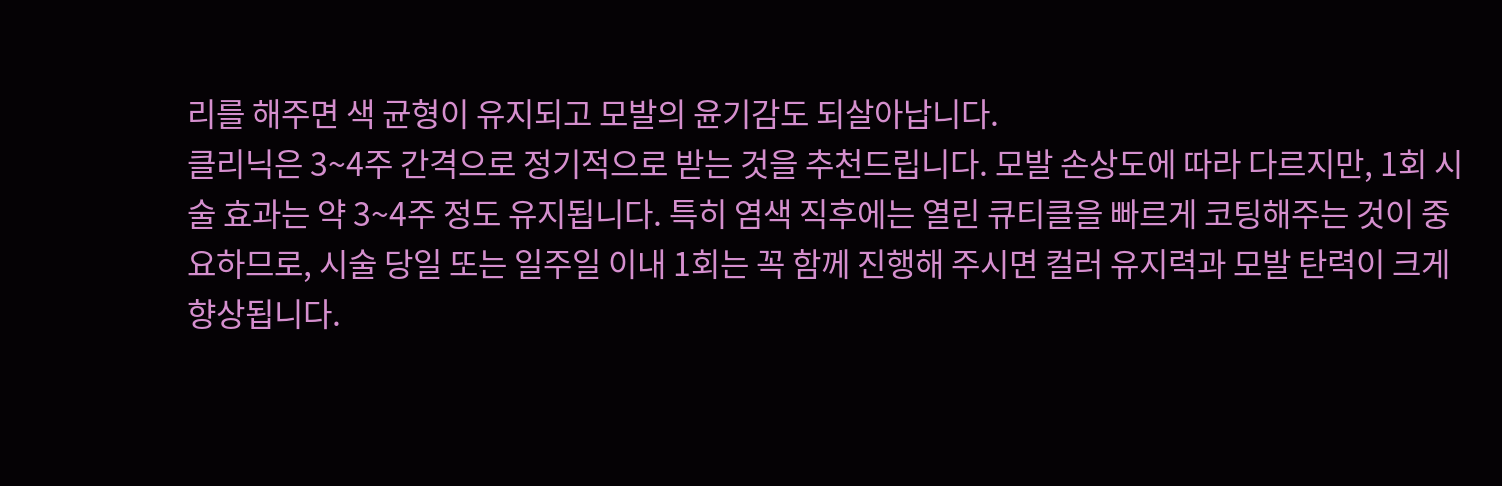리를 해주면 색 균형이 유지되고 모발의 윤기감도 되살아납니다.
클리닉은 3~4주 간격으로 정기적으로 받는 것을 추천드립니다. 모발 손상도에 따라 다르지만, 1회 시술 효과는 약 3~4주 정도 유지됩니다. 특히 염색 직후에는 열린 큐티클을 빠르게 코팅해주는 것이 중요하므로, 시술 당일 또는 일주일 이내 1회는 꼭 함께 진행해 주시면 컬러 유지력과 모발 탄력이 크게 향상됩니다.